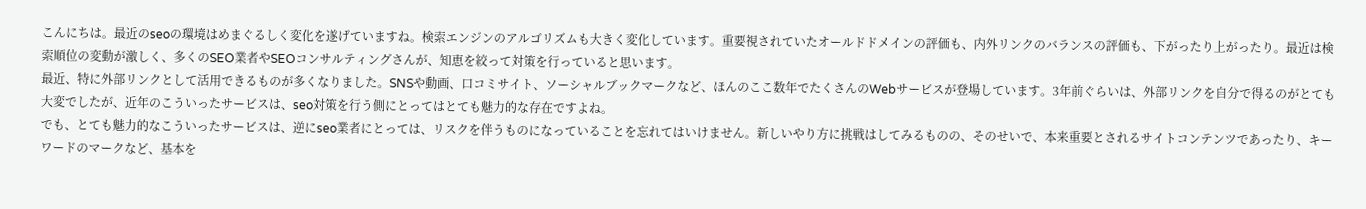こんにちは。最近のseoの環境はめまぐるしく変化を遂げていますね。検索エンジンのアルゴリズムも大きく変化しています。重要視されていたオールドドメインの評価も、内外リンクのバランスの評価も、下がったり上がったり。最近は検索順位の変動が激しく、多くのSEO業者やSEOコンサルティングさんが、知恵を絞って対策を行っていると思います。
最近、特に外部リンクとして活用できるものが多くなりました。SNSや動画、口コミサイト、ソーシャルブックマークなど、ほんのここ数年でたくさんのWebサービスが登場しています。3年前ぐらいは、外部リンクを自分で得るのがとても大変でしたが、近年のこういったサービスは、seo対策を行う側にとってはとても魅力的な存在ですよね。
でも、とても魅力的なこういったサービスは、逆にseo業者にとっては、リスクを伴うものになっていることを忘れてはいけません。新しいやり方に挑戦はしてみるものの、そのせいで、本来重要とされるサイトコンテンツであったり、キーワードのマークなど、基本を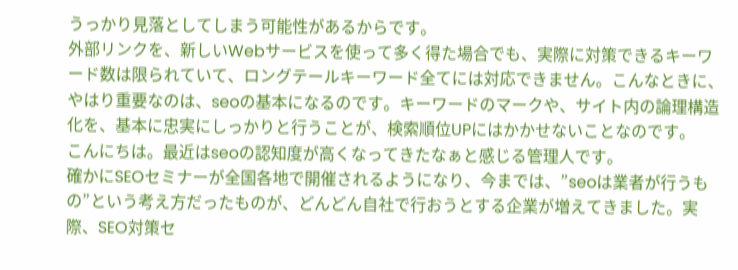うっかり見落としてしまう可能性があるからです。
外部リンクを、新しいWebサービスを使って多く得た場合でも、実際に対策できるキーワード数は限られていて、ロングテールキーワード全てには対応できません。こんなときに、やはり重要なのは、seoの基本になるのです。キーワードのマークや、サイト内の論理構造化を、基本に忠実にしっかりと行うことが、検索順位UPにはかかせないことなのです。
こんにちは。最近はseoの認知度が高くなってきたなぁと感じる管理人です。
確かにSEOセミナーが全国各地で開催されるようになり、今までは、”seoは業者が行うもの”という考え方だったものが、どんどん自社で行おうとする企業が増えてきました。実際、SEO対策セ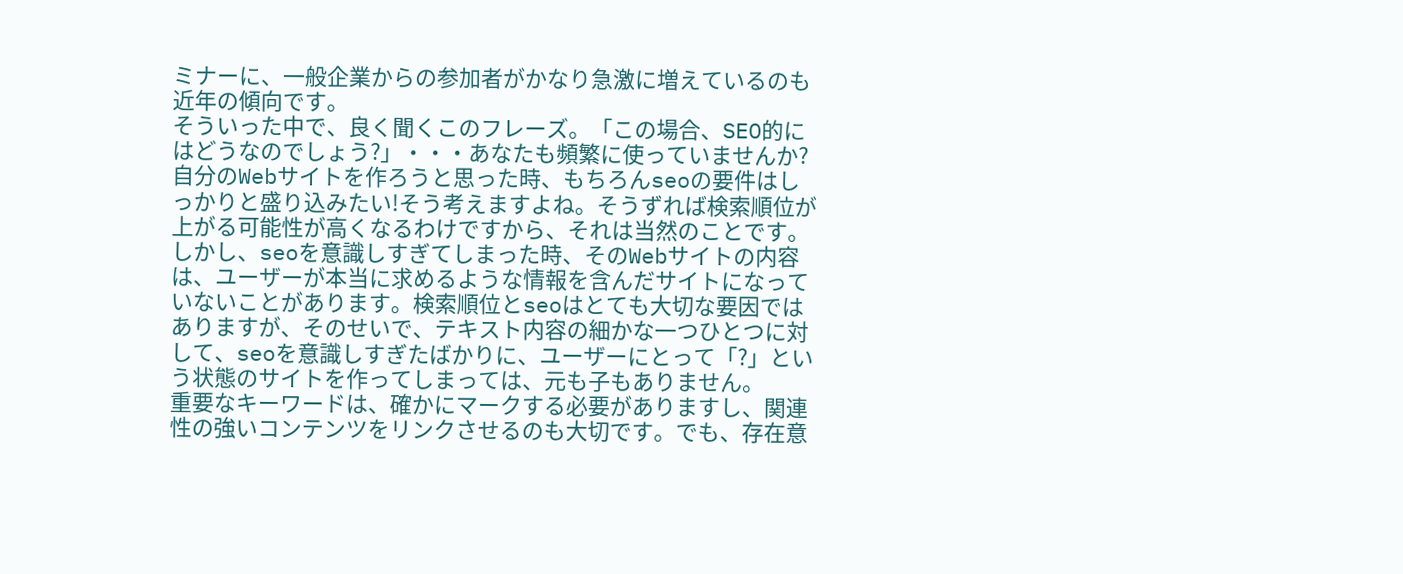ミナーに、一般企業からの参加者がかなり急激に増えているのも近年の傾向です。
そういった中で、良く聞くこのフレーズ。「この場合、SEO的にはどうなのでしょう?」・・・あなたも頻繁に使っていませんか?
自分のWebサイトを作ろうと思った時、もちろんseoの要件はしっかりと盛り込みたい!そう考えますよね。そうずれば検索順位が上がる可能性が高くなるわけですから、それは当然のことです。
しかし、seoを意識しすぎてしまった時、そのWebサイトの内容は、ユーザーが本当に求めるような情報を含んだサイトになっていないことがあります。検索順位とseoはとても大切な要因ではありますが、そのせいで、テキスト内容の細かな一つひとつに対して、seoを意識しすぎたばかりに、ユーザーにとって「?」という状態のサイトを作ってしまっては、元も子もありません。
重要なキーワードは、確かにマークする必要がありますし、関連性の強いコンテンツをリンクさせるのも大切です。でも、存在意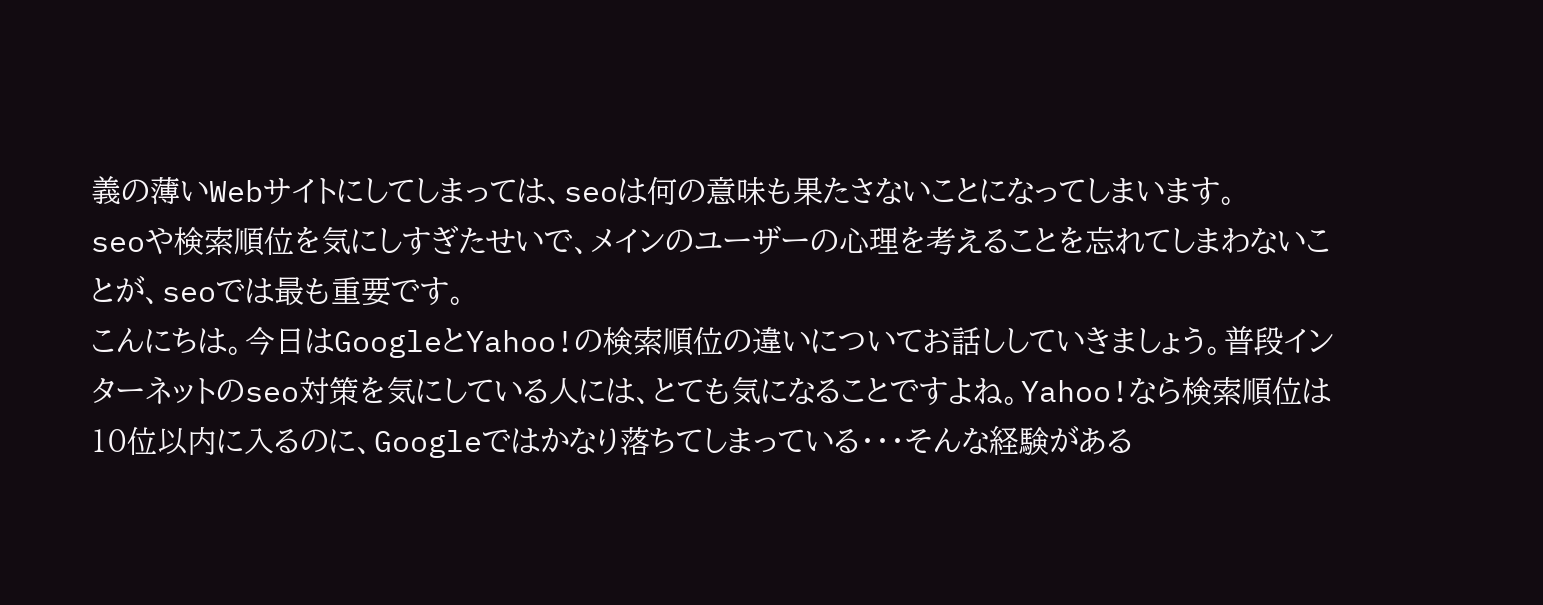義の薄いWebサイトにしてしまっては、seoは何の意味も果たさないことになってしまいます。
seoや検索順位を気にしすぎたせいで、メインのユーザーの心理を考えることを忘れてしまわないことが、seoでは最も重要です。
こんにちは。今日はGoogleとYahoo!の検索順位の違いについてお話ししていきましょう。普段インターネットのseo対策を気にしている人には、とても気になることですよね。Yahoo!なら検索順位は10位以内に入るのに、Googleではかなり落ちてしまっている・・・そんな経験がある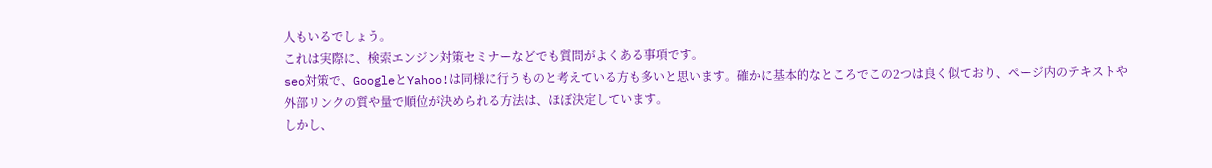人もいるでしょう。
これは実際に、検索エンジン対策セミナーなどでも質問がよくある事項です。
seo対策で、GoogleとYahoo!は同様に行うものと考えている方も多いと思います。確かに基本的なところでこの2つは良く似ており、ページ内のテキストや外部リンクの質や量で順位が決められる方法は、ほぼ決定しています。
しかし、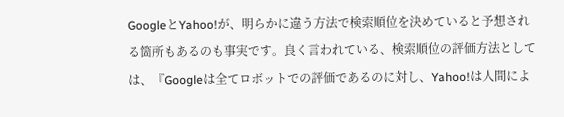GoogleとYahoo!が、明らかに違う方法で検索順位を決めていると予想される箇所もあるのも事実です。良く言われている、検索順位の評価方法としては、『Googleは全てロボットでの評価であるのに対し、Yahoo!は人間によ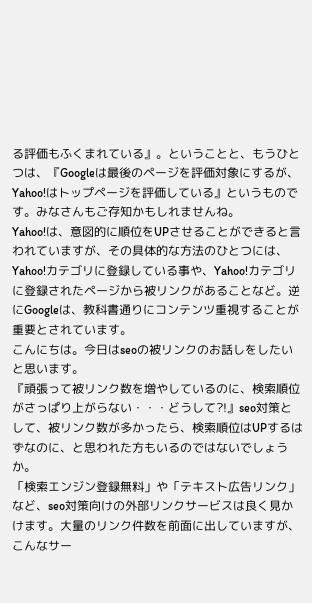る評価もふくまれている』。ということと、もうひとつは、『Googleは最後のページを評価対象にするが、Yahoo!はトップページを評価している』というものです。みなさんもご存知かもしれませんね。
Yahoo!は、意図的に順位をUPさせることができると言われていますが、その具体的な方法のひとつには、Yahoo!カテゴリに登録している事や、Yahoo!カテゴリに登録されたページから被リンクがあることなど。逆にGoogleは、教科書通りにコンテンツ重視することが重要とされています。
こんにちは。今日はseoの被リンクのお話しをしたいと思います。
『頑張って被リンク数を増やしているのに、検索順位がさっぱり上がらない・・・どうして?!』seo対策として、被リンク数が多かったら、検索順位はUPするはずなのに、と思われた方もいるのではないでしょうか。
「検索エンジン登録無料」や「テキスト広告リンク」など、seo対策向けの外部リンクサービスは良く見かけます。大量のリンク件数を前面に出していますが、こんなサー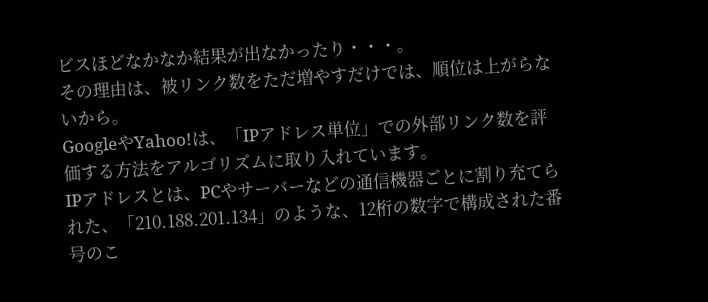ビスほどなかなか結果が出なかったり・・・。
その理由は、被リンク数をただ増やすだけでは、順位は上がらないから。
GoogleやYahoo!は、「IPアドレス単位」での外部リンク数を評価する方法をアルゴリズムに取り入れています。
IPアドレスとは、PCやサーバーなどの通信機器ごとに割り充てられた、「210.188.201.134」のような、12桁の数字で構成された番号のこ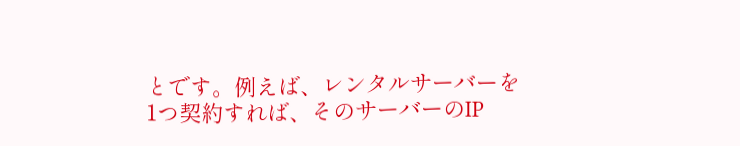とです。例えば、レンタルサーバーを1つ契約すれば、そのサーバーのIP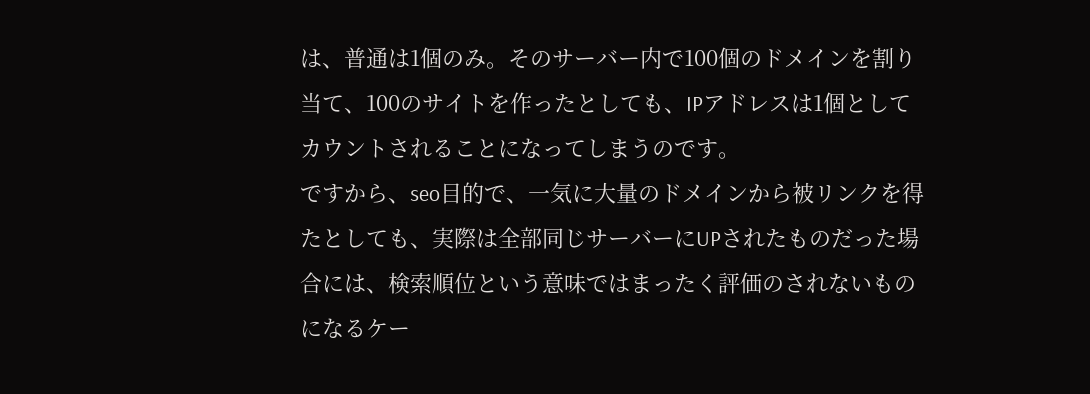は、普通は1個のみ。そのサーバー内で100個のドメインを割り当て、100のサイトを作ったとしても、IPアドレスは1個としてカウントされることになってしまうのです。
ですから、seo目的で、一気に大量のドメインから被リンクを得たとしても、実際は全部同じサーバーにUPされたものだった場合には、検索順位という意味ではまったく評価のされないものになるケー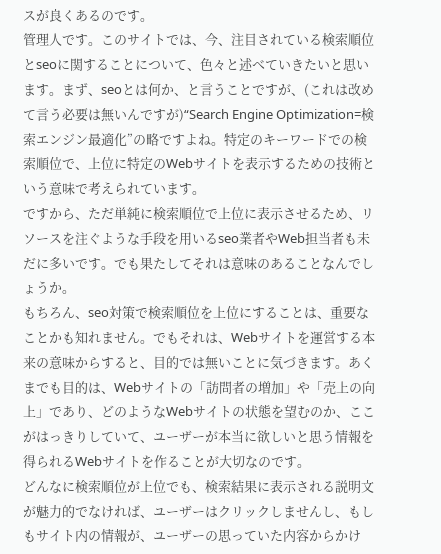スが良くあるのです。
管理人です。このサイトでは、今、注目されている検索順位とseoに関することについて、色々と述べていきたいと思います。まず、seoとは何か、と言うことですが、(これは改めて言う必要は無いんですが)“Search Engine Optimization=検索エンジン最適化”の略ですよね。特定のキーワードでの検索順位で、上位に特定のWebサイトを表示するための技術という意味で考えられています。
ですから、ただ単純に検索順位で上位に表示させるため、リソースを注ぐような手段を用いるseo業者やWeb担当者も未だに多いです。でも果たしてそれは意味のあることなんでしょうか。
もちろん、seo対策で検索順位を上位にすることは、重要なことかも知れません。でもそれは、Webサイトを運営する本来の意味からすると、目的では無いことに気づきます。あくまでも目的は、Webサイトの「訪問者の増加」や「売上の向上」であり、どのようなWebサイトの状態を望むのか、ここがはっきりしていて、ユーザーが本当に欲しいと思う情報を得られるWebサイトを作ることが大切なのです。
どんなに検索順位が上位でも、検索結果に表示される説明文が魅力的でなければ、ユーザーはクリックしませんし、もしもサイト内の情報が、ユーザーの思っていた内容からかけ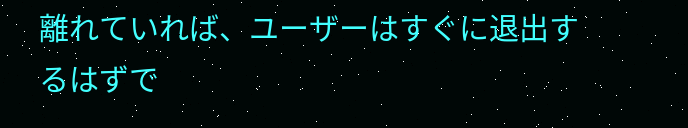離れていれば、ユーザーはすぐに退出するはずで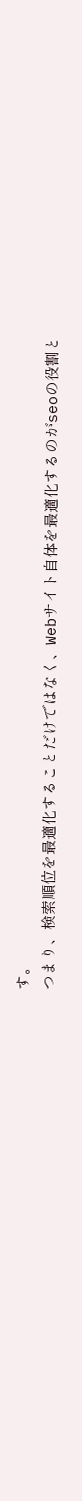す。
つまり、検索順位を最適化することだけではなく、Webサイト自体を最適化するのがseoの役割と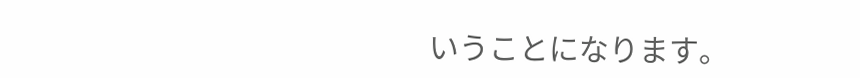いうことになります。